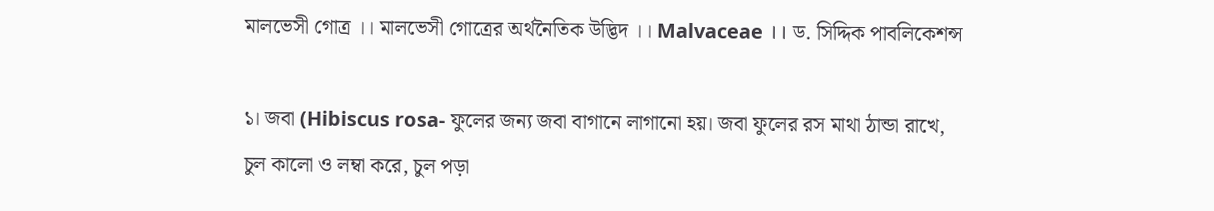মালভেসী গোত্র ।। মালভেসী গোত্রের অর্থনৈতিক উদ্ভিদ ।। Malvaceae ।। ড. সিদ্দিক পাবলিকেশন্স

১। জবা (Hibiscus rosa- ফুলের জন্য জবা বাগানে লাগানো হয়। জবা ফুলের রস মাথা ঠান্ডা রাখে, চুল কালো ও লম্বা করে, চুল পড়া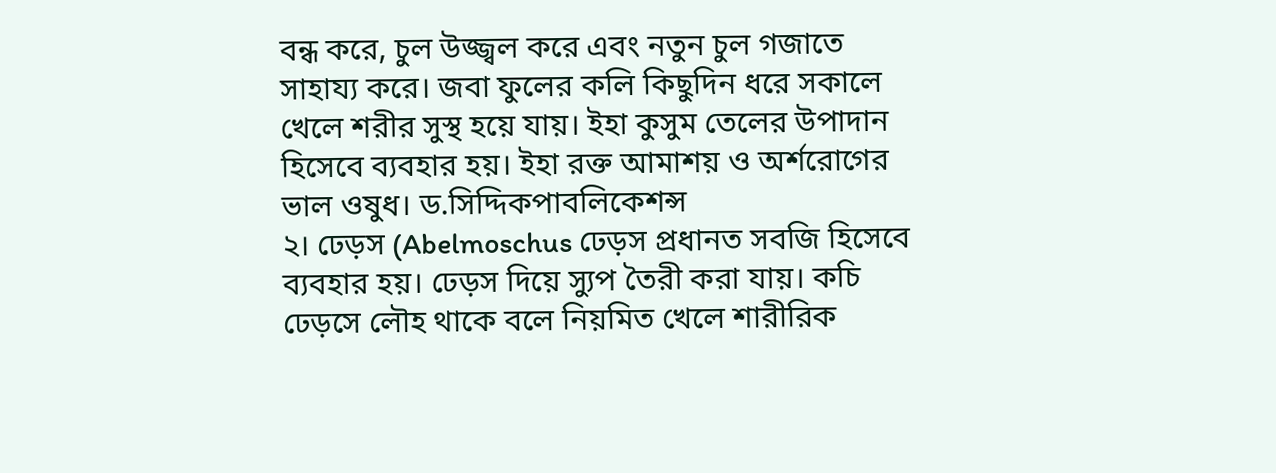বন্ধ করে, চুল উজ্জ্বল করে এবং নতুন চুল গজাতে সাহায্য করে। জবা ফুলের কলি কিছুদিন ধরে সকালে খেলে শরীর সুস্থ হয়ে যায়। ইহা কুসুম তেলের উপাদান হিসেবে ব্যবহার হয়। ইহা রক্ত আমাশয় ও অর্শরোগের ভাল ওষুধ। ড.সিদ্দিকপাবলিকেশন্স
২। ঢেড়স (Abelmoschus ঢেড়স প্রধানত সবজি হিসেবে ব্যবহার হয়। ঢেড়স দিয়ে স্যুপ তৈরী করা যায়। কচি ঢেড়সে লৌহ থাকে বলে নিয়মিত খেলে শারীরিক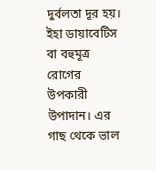দুর্বলতা দূর হয়। ইহা ডায়াবেটিস বা বহুমূত্র রোগের উপকারী উপাদান। এর গাছ থেকে ভাল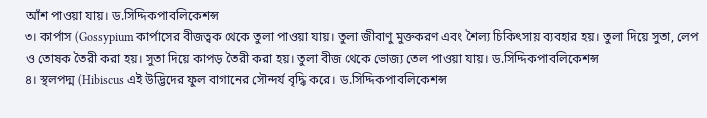আঁশ পাওয়া যায়। ড.সিদ্দিকপাবলিকেশন্স
৩। কার্পাস (Gossypium কার্পাসের বীজত্বক থেকে তুলা পাওয়া যায়। তুলা জীবাণু মুক্তকরণ এবং শৈল্য চিকিৎসায় ব্যবহার হয়। তুলা দিয়ে সুতা, লেপ ও তোষক তৈরী করা হয়। সুতা দিয়ে কাপড় তৈরী করা হয়। তুলা বীজ থেকে ভোজ্য তেল পাওয়া যায়। ড.সিদ্দিকপাবলিকেশন্স
৪। স্থলপদ্ম (Hibiscus এই উদ্ভিদের ফুল বাগানের সৌন্দর্য বৃদ্ধি করে। ড.সিদ্দিকপাবলিকেশন্স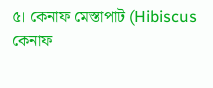৫। কেনাফ মেস্তাপাট (Hibiscus কেনাফ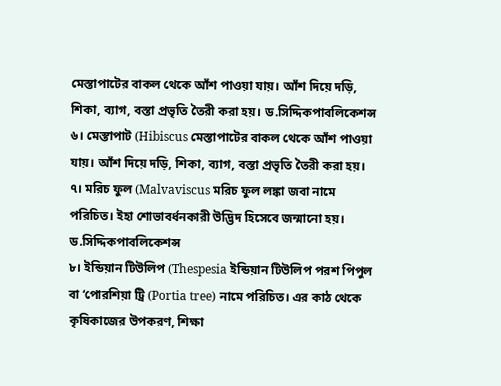মেস্তাপাটের বাকল থেকে আঁশ পাওয়া যায়। আঁশ দিয়ে দড়ি, শিকা, ব্যাগ, বস্তা প্রভৃতি তৈরী করা হয়। ড.সিদ্দিকপাবলিকেশন্স
৬। মেস্তাপাট (Hibiscus মেস্তাপাটের বাকল থেকে আঁশ পাওয়া যায়। আঁশ দিয়ে দড়ি, শিকা, ব্যাগ, বস্তা প্রভৃতি তৈরী করা হয়।
৭। মরিচ ফুল (Malvaviscus মরিচ ফুল লঙ্কা জবা নামে পরিচিত। ইহা শোভাবর্ধনকারী উদ্ভিদ হিসেবে জন্মানো হয়। ড.সিদ্দিকপাবলিকেশন্স
৮। ইন্ডিয়ান টিউলিপ (Thespesia ইন্ডিয়ান টিউলিপ পরশ পিপুল বা ‘পোরশিয়া ট্রি (Portia tree) নামে পরিচিত। এর কাঠ থেকে কৃষিকাজের উপকরণ, শিক্ষা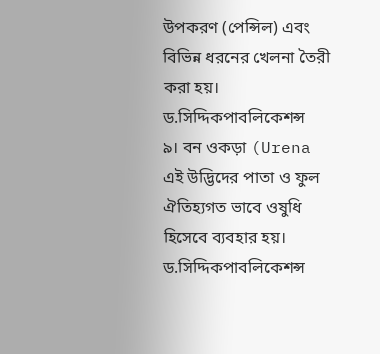উপকরণ (পেন্সিল) এবং বিভিন্ন ধরনের খেলনা তৈরী করা হয়। ড.সিদ্দিকপাবলিকেশন্স
৯। বন ওকড়া (Urena এই উদ্ভিদের পাতা ও ফুল ঐতিহ্যগত ভাবে ওষুধি হিসেবে ব্যবহার হয়। ড.সিদ্দিকপাবলিকেশন্স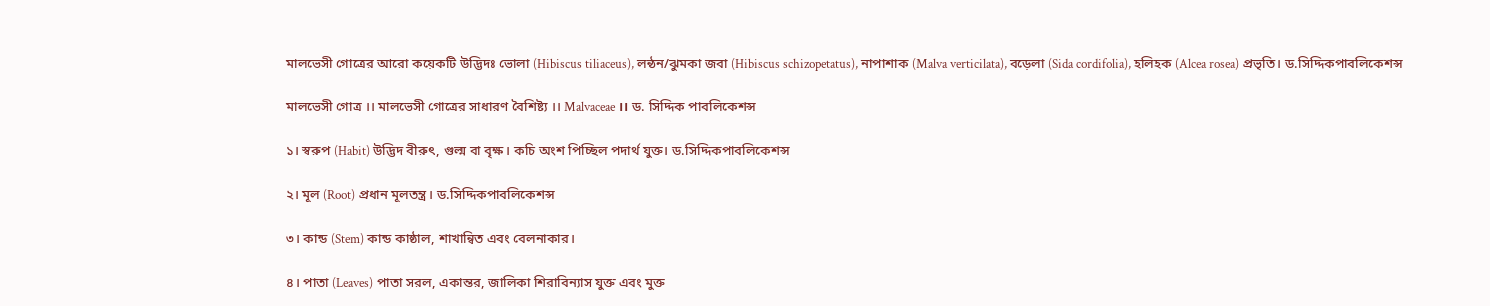মালভেসী গোত্রের আরো কয়েকটি উদ্ভিদঃ ভোলা (Hibiscus tiliaceus), লন্ঠন/ঝুমকা জবা (Hibiscus schizopetatus), নাপাশাক (Malva verticilata), বড়েলা (Sida cordifolia), হলিহক (Alcea rosea) প্রভৃতি। ড.সিদ্দিকপাবলিকেশন্স

মালভেসী গোত্র ।। মালভেসী গোত্রের সাধারণ বৈশিষ্ট্য ।। Malvaceae ।। ড. সিদ্দিক পাবলিকেশন্স

১। স্বরুপ (Habit) উদ্ভিদ বীরুৎ, গুল্ম বা বৃক্ষ। কচি অংশ পিচ্ছিল পদার্থ যুক্ত। ড.সিদ্দিকপাবলিকেশন্স

২। মূল (Root) প্রধান মূলতন্ত্র। ড.সিদ্দিকপাবলিকেশন্স

৩। কান্ড (Stem) কান্ড কাষ্ঠাল, শাখান্বিত এবং বেলনাকার।

৪। পাতা (Leaves) পাতা সরল, একান্তর, জালিকা শিরাবিন্যাস যুক্ত এবং মুক্ত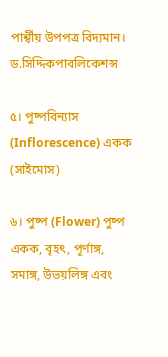পার্শ্বীয় উপপত্র বিদ্যমান। ড.সিদ্দিকপাবলিকেশন্স

৫। পুষ্পবিন্যাস (Inflorescence) একক (সাইমোস)

৬। পুষ্প (Flower) পুষ্প একক, বৃহৎ, পূর্ণাঙ্গ, সমাঙ্গ, উভয়লিঙ্গ এবং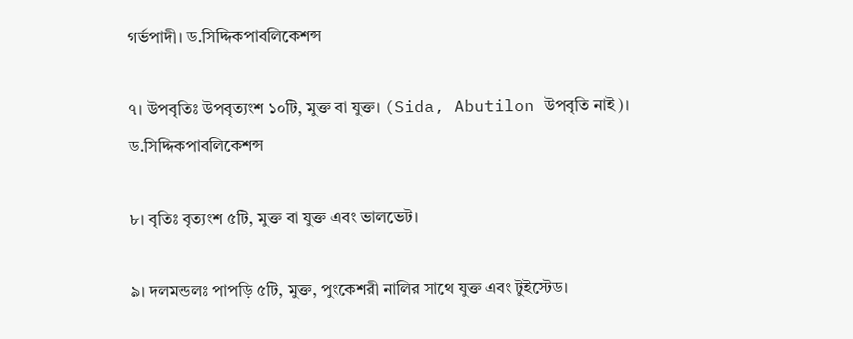গর্ভপাদী। ড.সিদ্দিকপাবলিকেশন্স

৭। উপবৃতিঃ উপবৃত্যংশ ১০টি, মুক্ত বা যুক্ত। (Sida, Abutilon উপবৃতি নাই)। ড.সিদ্দিকপাবলিকেশন্স

৮। বৃতিঃ বৃত্যংশ ৫টি, মুক্ত বা যুক্ত এবং ভালভেট।

৯। দলমন্ডলঃ পাপড়ি ৫টি, মুক্ত, পুংকেশরী নালির সাথে যুক্ত এবং টুইস্টেড।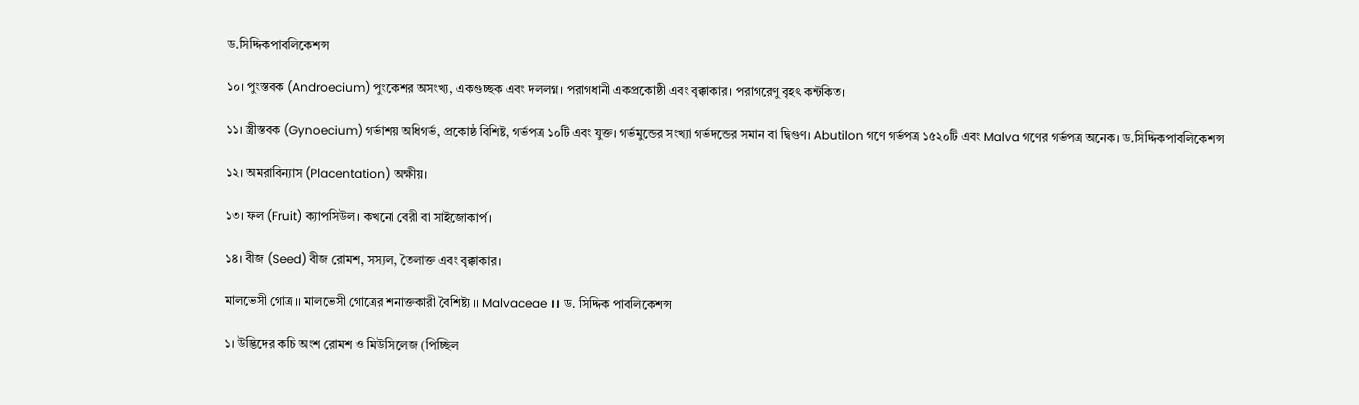ড.সিদ্দিকপাবলিকেশন্স

১০। পুংস্তবক (Androecium) পুংকেশর অসংখ্য, একগুচ্ছক এবং দললগ্ন। পরাগধানী একপ্রকোষ্ঠী এবং বৃক্কাকার। পরাগরেণু বৃহৎ কন্টকিত।

১১। স্ত্রীস্তবক (Gynoecium) গর্ভাশয় অধিগর্ভ, প্রকোষ্ঠ বিশিষ্ট, গর্ভপত্র ১০টি এবং যুক্ত। গর্ভমুন্ডের সংখ্যা গর্ভদন্ডের সমান বা দ্বিগুণ। Abutilon গণে গর্ভপত্র ১৫২০টি এবং Malva গণের গর্ভপত্র অনেক। ড.সিদ্দিকপাবলিকেশন্স

১২। অমরাবিন্যাস (Placentation) অক্ষীয়।

১৩। ফল (Fruit) ক্যাপসিউল। কখনো বেরী বা সাইজোকার্প।

১৪। বীজ (Seed) বীজ রোমশ, সস্যল, তৈলাক্ত এবং বৃক্কাকার।

মালভেসী গোত্র ।। মালভেসী গোত্রের শনাক্তকারী বৈশিষ্ট্য ।। Malvaceae ।। ড. সিদ্দিক পাবলিকেশন্স

১। উদ্ভিদের কচি অংশ রোমশ ও মিউসিলেজ (পিচ্ছিল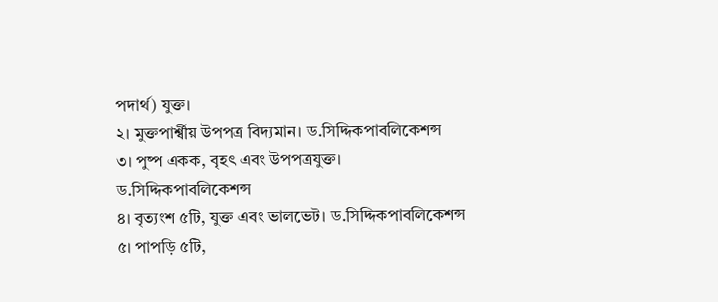পদার্থ) যুক্ত।
২। মুক্তপার্শ্বীয় উপপত্র বিদ্যমান। ড.সিদ্দিকপাবলিকেশন্স
৩। পুষ্প একক, বৃহৎ এবং উপপত্রযুক্ত। ড.সিদ্দিকপাবলিকেশন্স
৪। বৃত্যংশ ৫টি, যুক্ত এবং ভালভেট। ড.সিদ্দিকপাবলিকেশন্স
৫। পাপড়ি ৫টি,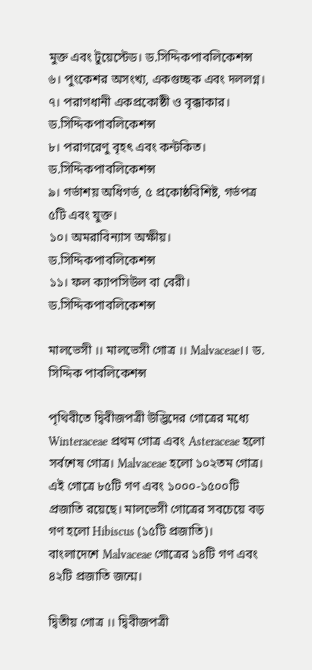মুক্ত এবং টুয়েস্টেড। ড.সিদ্দিকপাবলিকেশন্স
৬। পুংকেশর অসংখ্য, একগুচ্ছক এবং দললগ্ন।
৭। পরাগধানী একপ্রকোষ্ঠী ও বৃক্কাকার। ড.সিদ্দিকপাবলিকেশন্স
৮। পরাগরেণু বৃহৎ এবং কন্টকিত। ড.সিদ্দিকপাবলিকেশন্স
৯। গর্ভাশয় অধিগর্ভ, ৫ প্রকোষ্ঠবিশিষ্ট, গর্ভপত্র ৫টি এবং যুক্ত।
১০। অমরাবিন্যাস অক্ষীয়। ড.সিদ্দিকপাবলিকেশন্স
১১। ফল ক্যাপসিউল বা বেরী। ড.সিদ্দিকপাবলিকেশন্স

মালভেসী ।। মালভেসী গোত্র ।। Malvaceae।। ড. সিদ্দিক পাবলিকেশন্স

পৃথিবীতে দ্বিবীজপত্রী উদ্ভিদের গোত্রের মধ্যে Winteraceae প্রথম গোত্র এবং Asteraceae হলো সর্বশেষ গোত্র। Malvaceae হলো ১০২তম গোত্র। এই গোত্রে ৮৫টি গণ এবং ১০০০-১৫০০টি প্রজাতি রয়েছে। মালভেসী গোত্রের সবচেয়ে বড় গণ হলো Hibiscus (১৫টি প্রজাতি)। বাংলাদেশে Malvaceae গোত্রের ১৪টি গণ এবং ৪২টি প্রজাতি জন্মে।

দ্বিতীয় গোত্র ।। দ্বিবীজপত্রী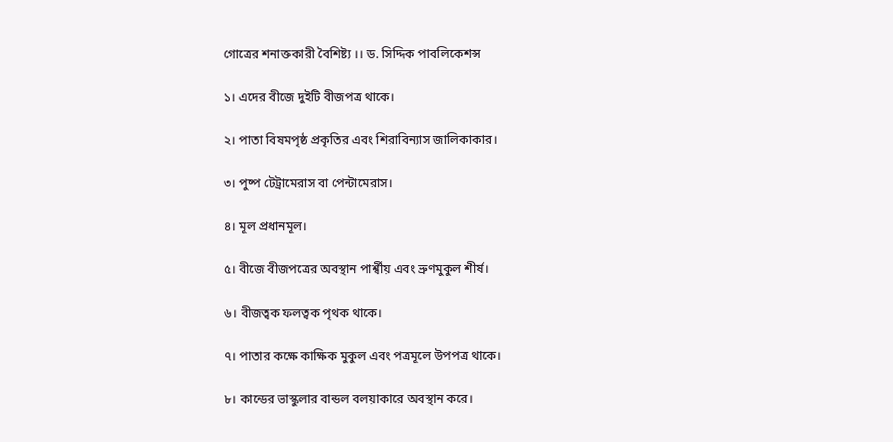গোত্রের শনাক্তকারী বৈশিষ্ট্য ।। ড. সিদ্দিক পাবলিকেশন্স

১। এদের বীজে দুইটি বীজপত্র থাকে।

২। পাতা বিষমপৃষ্ঠ প্রকৃতির এবং শিরাবিন্যাস জালিকাকার।

৩। পুষ্প টেট্রামেরাস বা পেন্টামেরাস।

৪। মূল প্রধানমূল।

৫। বীজে বীজপত্রের অবস্থান পার্শ্বীয় এবং ভ্রুণমুকুল শীর্ষ।

৬। বীজত্বক ফলত্বক পৃথক থাকে।

৭। পাতার কক্ষে কাক্ষিক মুকুল এবং পত্রমূলে উপপত্র থাকে।

৮। কান্ডের ভাস্কুলার বান্ডল বলয়াকারে অবস্থান করে।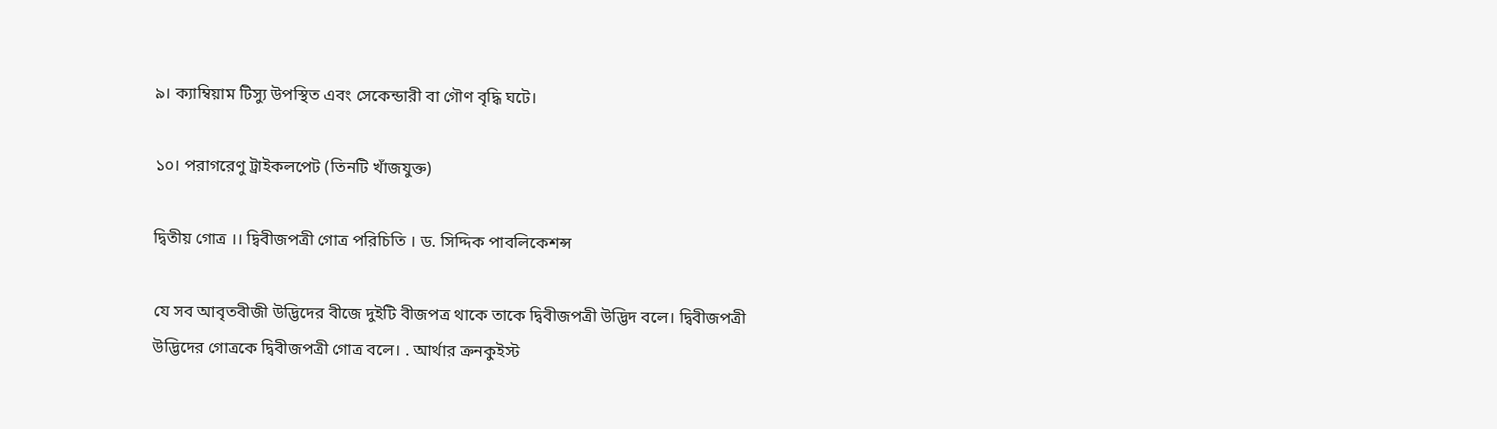৯। ক্যাম্বিয়াম টিস্যু উপস্থিত এবং সেকেন্ডারী বা গৌণ বৃদ্ধি ঘটে।

১০। পরাগরেণু ট্রাইকলপেট (তিনটি খাঁজযুক্ত)

দ্বিতীয় গোত্র ।। দ্বিবীজপত্রী গোত্র পরিচিতি । ড. সিদ্দিক পাবলিকেশন্স

যে সব আবৃতবীজী উদ্ভিদের বীজে দুইটি বীজপত্র থাকে তাকে দ্বিবীজপত্রী উদ্ভিদ বলে। দ্বিবীজপত্রী উদ্ভিদের গোত্রকে দ্বিবীজপত্রী গোত্র বলে। . আর্থার ক্রনকুইস্ট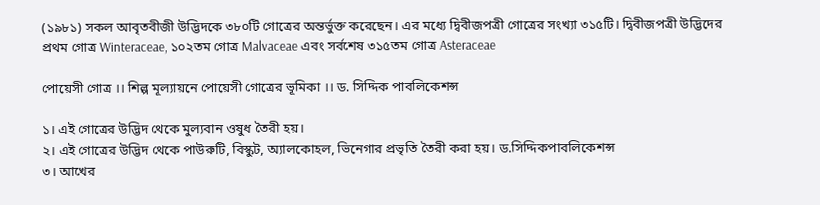(১৯৮১) সকল আবৃতবীজী উদ্ভিদকে ৩৮০টি গোত্রের অন্তর্ভুক্ত করেছেন। এর মধ্যে দ্বিবীজপত্রী গোত্রের সংখ্যা ৩১৫টি। দ্বিবীজপত্রী উদ্ভিদের প্রথম গোত্র Winteraceae, ১০২তম গোত্র Malvaceae এবং সর্বশেষ ৩১৫তম গোত্র Asteraceae

পোয়েসী গোত্র ।। শিল্প মূল্যায়নে পোয়েসী গোত্রের ভূমিকা ।। ড. সিদ্দিক পাবলিকেশন্স

১। এই গোত্রের উদ্ভিদ থেকে মুল্যবান ওষুধ তৈরী হয়।
২। এই গোত্রের উদ্ভিদ থেকে পাউরুটি, বিস্কুট, অ্যালকোহল, ভিনেগার প্রভৃতি তৈরী করা হয়। ড.সিদ্দিকপাবলিকেশন্স
৩। আখের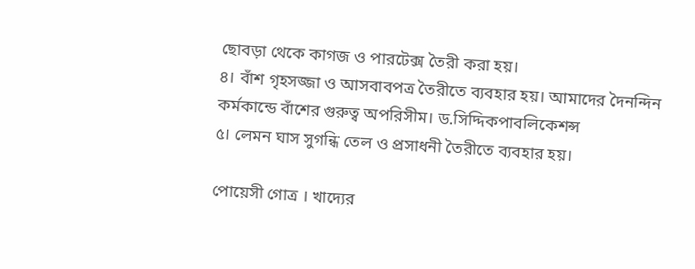ছোবড়া থেকে কাগজ ও পারটেক্স তৈরী করা হয়।
৪। বাঁশ গৃহসজ্জা ও আসবাবপত্র তৈরীতে ব্যবহার হয়। আমাদের দৈনন্দিন কর্মকান্ডে বাঁশের গুরুত্ব অপরিসীম। ড.সিদ্দিকপাবলিকেশন্স
৫। লেমন ঘাস সুগন্ধি তেল ও প্রসাধনী তৈরীতে ব্যবহার হয়।

পোয়েসী গোত্র । খাদ্যের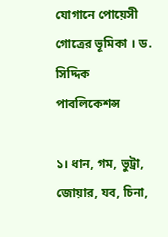যোগানে পোয়েসী গোত্রের ভূমিকা । ড. সিদ্দিক পাবলিকেশন্স

১। ধান, গম, ভুট্রা, জোয়ার, যব, চিনা,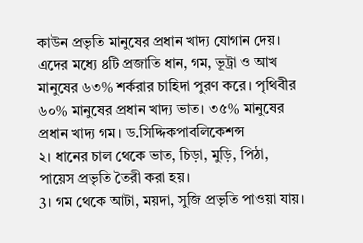কাউন প্রভৃতি মানুষের প্রধান খাদ্য যোগান দেয়। এদের মধ্যে ৪টি প্রজাতি ধান, গম, ভূট্রা ও আখ মানুষের ৬৩% শর্করার চাহিদা পুরণ করে। পৃথিবীর ৬০% মানুষের প্রধান খাদ্য ভাত। ৩৫% মানুষের প্রধান খাদ্য গম। ড.সিদ্দিকপাবলিকেশন্স
২। ধানের চাল থেকে ভাত, চিড়া, মুড়ি, পিঠা, পায়েস প্রভৃতি তৈরী করা হয়।
3। গম থেকে আটা, ময়দা, সুজি প্রভৃতি পাওয়া যায়।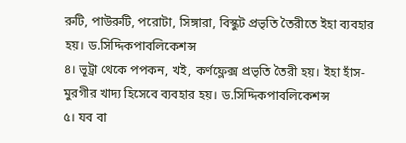রুটি, পাউরুটি, পরোটা, সিঙ্গারা, বিস্কুট প্রভৃতি তৈরীতে ইহা ব্যবহার হয়। ড.সিদ্দিকপাবলিকেশন্স
৪। ভূট্রা থেকে পপকন, খই, কর্ণফ্লেক্স প্রভৃতি তৈরী হয়। ইহা হাঁস-মুরগীর খাদ্য হিসেবে ব্যবহার হয়। ড.সিদ্দিকপাবলিকেশন্স
৫। যব বা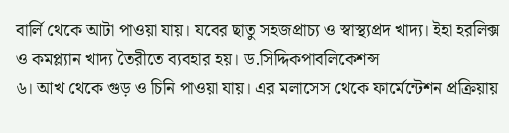বার্লি থেকে আটা পাওয়া যায়। যবের ছাতু সহজপ্রাচ্য ও স্বাস্থ্যপ্রদ খাদ্য। ইহা হরলিক্স ও কমপ্ল্যান খাদ্য তৈরীতে ব্যবহার হয়। ড.সিদ্দিকপাবলিকেশন্স
৬। আখ থেকে গুড় ও চিনি পাওয়া যায়। এর মলাসেস থেকে ফার্মেন্টেশন প্রক্রিয়ায়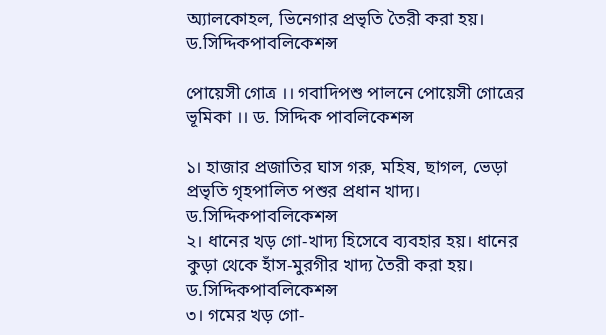অ্যালকোহল, ভিনেগার প্রভৃতি তৈরী করা হয়। ড.সিদ্দিকপাবলিকেশন্স

পোয়েসী গোত্র ।। গবাদিপশু পালনে পোয়েসী গোত্রের ভূমিকা ।। ড. সিদ্দিক পাবলিকেশন্স

১। হাজার প্রজাতির ঘাস গরু, মহিষ, ছাগল, ভেড়া প্রভৃতি গৃহপালিত পশুর প্রধান খাদ্য। ড.সিদ্দিকপাবলিকেশন্স
২। ধানের খড় গো-খাদ্য হিসেবে ব্যবহার হয়। ধানের কুড়া থেকে হাঁস-মুরগীর খাদ্য তৈরী করা হয়। ড.সিদ্দিকপাবলিকেশন্স
৩। গমের খড় গো-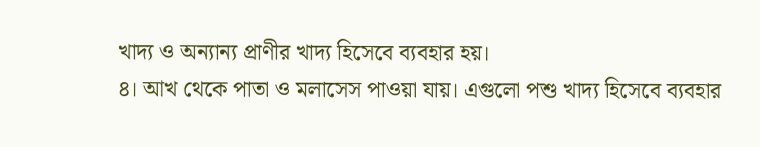খাদ্য ও অন্যান্য প্রাণীর খাদ্য হিসেবে ব্যবহার হয়।
৪। আখ থেকে পাতা ও মলাসেস পাওয়া যায়। এগুলো পশু খাদ্য হিসেবে ব্যবহার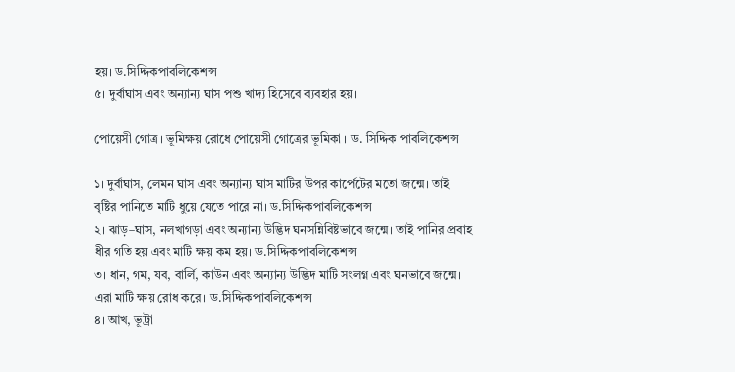হয়। ড.সিদ্দিকপাবলিকেশন্স
৫। দুর্বাঘাস এবং অন্যান্য ঘাস পশু খাদ্য হিসেবে ব্যবহার হয়।

পোয়েসী গোত্র । ভূমিক্ষয় রোধে পোয়েসী গোত্রের ভূমিকা । ড. সিদ্দিক পাবলিকেশন্স

১। দুর্বাঘাস, লেমন ঘাস এবং অন্যান্য ঘাস মাটির উপর কার্পেটের মতো জন্মে। তাই বৃষ্টির পানিতে মাটি ধুয়ে যেতে পারে না। ড.সিদ্দিকপাবলিকেশন্স
২। ঝাড়–ঘাস, নলখাগড়া এবং অন্যান্য উদ্ভিদ ঘনসন্নিবিষ্টভাবে জন্মে। তাই পানির প্রবাহ ধীর গতি হয় এবং মাটি ক্ষয় কম হয়। ড.সিদ্দিকপাবলিকেশন্স
৩। ধান, গম, যব, বার্লি, কাউন এবং অন্যান্য উদ্ভিদ মাটি সংলগ্ন এবং ঘনভাবে জন্মে। এরা মাটি ক্ষয় রোধ করে। ড.সিদ্দিকপাবলিকেশন্স
৪। আখ, ভূট্রা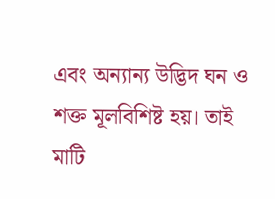এবং অন্যান্য উদ্ভিদ ঘন ও শক্ত মূলবিশিষ্ট হয়। তাই মাটি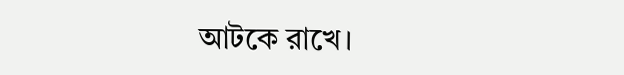আটকে রাখে।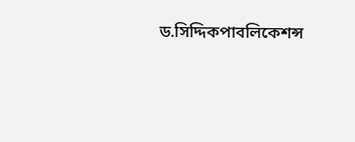ড.সিদ্দিকপাবলিকেশন্স